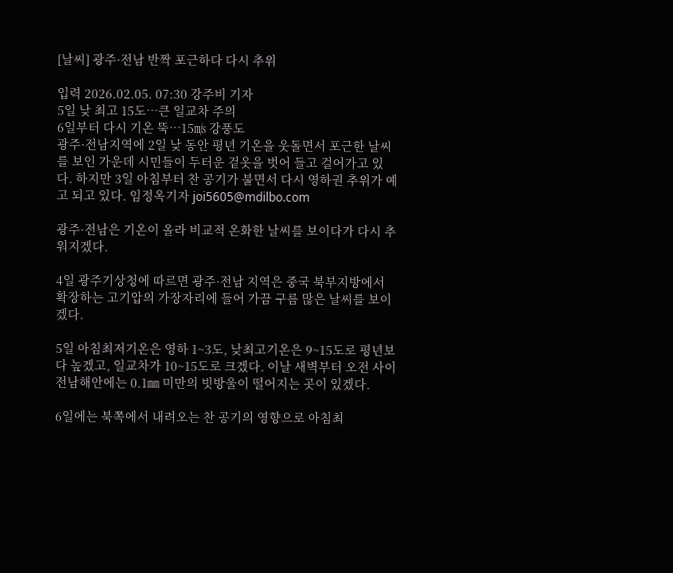[날씨] 광주·전남 반짝 포근하다 다시 추위

입력 2026.02.05. 07:30 강주비 기자
5일 낮 최고 15도…큰 일교차 주의
6일부터 다시 기온 뚝…15㎧ 강풍도
광주·전남지역에 2일 낮 동안 평년 기온을 웃돌면서 포근한 날씨를 보인 가운데 시민들이 두터운 겉옷을 벗어 들고 걸어가고 있다. 하지만 3일 아침부터 찬 공기가 불면서 다시 영하권 추위가 예고 되고 있다. 임정옥기자 joi5605@mdilbo.com

광주·전남은 기온이 올라 비교적 온화한 날씨를 보이다가 다시 추워지겠다.

4일 광주기상청에 따르면 광주·전남 지역은 중국 북부지방에서 확장하는 고기압의 가장자리에 들어 가끔 구름 많은 날씨를 보이겠다.

5일 아침최저기온은 영하 1~3도, 낮최고기온은 9~15도로 평년보다 높겠고, 일교차가 10~15도로 크겠다. 이날 새벽부터 오전 사이 전남해안에는 0.1㎜ 미만의 빗방울이 떨어지는 곳이 있겠다.

6일에는 북쪽에서 내려오는 찬 공기의 영향으로 아침최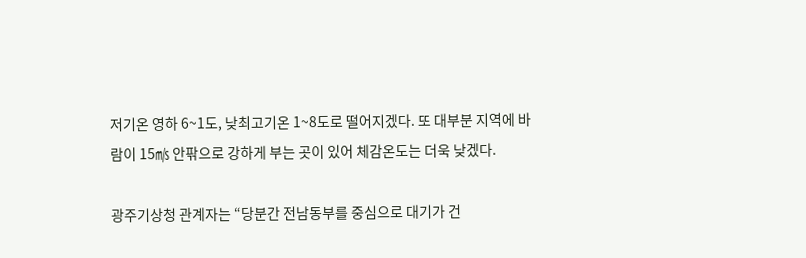저기온 영하 6~1도, 낮최고기온 1~8도로 떨어지겠다. 또 대부분 지역에 바람이 15㎧ 안팎으로 강하게 부는 곳이 있어 체감온도는 더욱 낮겠다.

광주기상청 관계자는 “당분간 전남동부를 중심으로 대기가 건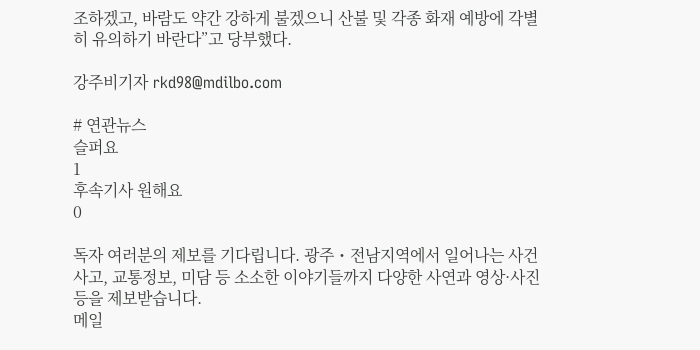조하겠고, 바람도 약간 강하게 불겠으니 산불 및 각종 화재 예방에 각별히 유의하기 바란다”고 당부했다.

강주비기자 rkd98@mdilbo.com

# 연관뉴스
슬퍼요
1
후속기사 원해요
0

독자 여러분의 제보를 기다립니다. 광주・전남지역에서 일어나는 사건사고, 교통정보, 미담 등 소소한 이야기들까지 다양한 사연과 영상·사진 등을 제보받습니다.
메일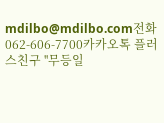mdilbo@mdilbo.com전화 062-606-7700카카오톡 플러스친구 ''무등일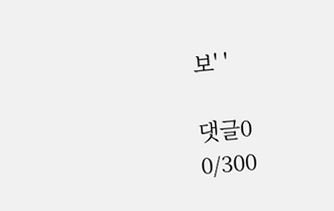보' '

댓글0
0/300